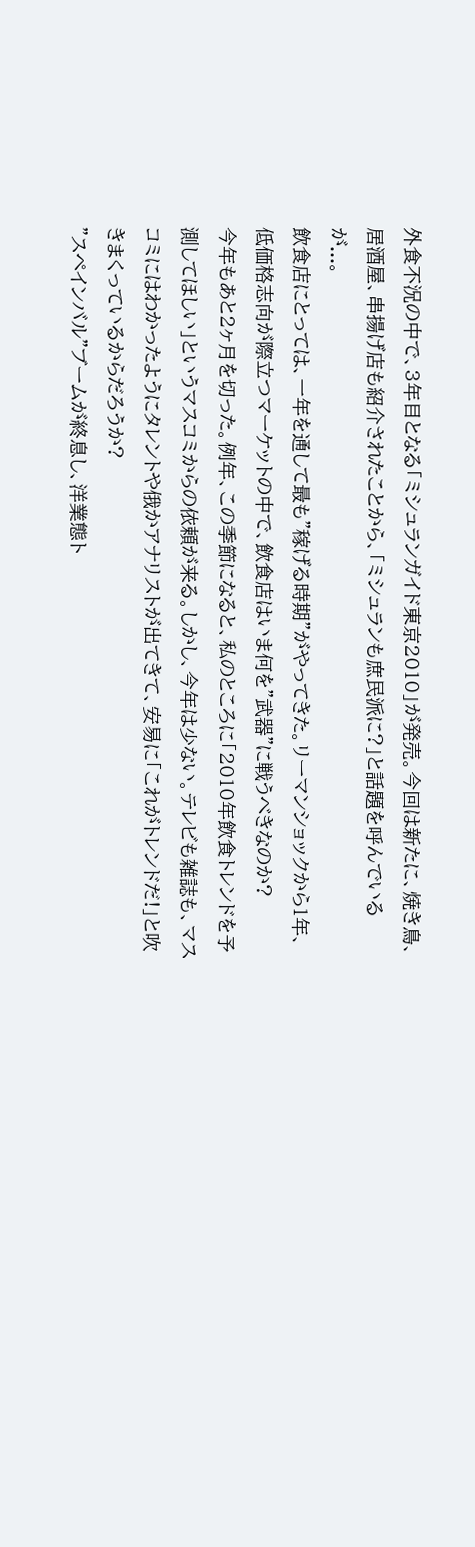外食不況の中で、3年目となる「ミシュランガイド東京2010」が発売。今回は新たに、焼き鳥、居酒屋、串揚げ店も紹介されたことから、「ミシュランも庶民派に?」と話題を呼んでいるが...。
飲食店にとっては、一年を通して最も"稼げる時期"がやってきた。リーマンショックから1年、低価格志向が際立つマーケットの中で、飲食店はいま何を"武器"に戦うべきなのか?
今年もあと2ヶ月を切った。例年、この季節になると、私のところに「2010年飲食トレンドを予測してほしい」というマスコミからの依頼が来る。しかし、今年は少ない。テレビも雑誌も、マスコミにはわかったようにタレントや俄かアナリストが出てきて、安易に「これがトレンドだ!」と吹きまくっているからだろうか?
"スペインバル"ブームが終息し、洋業態ト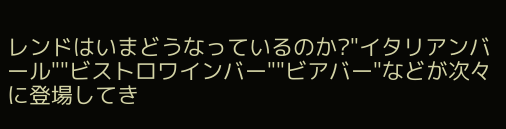レンドはいまどうなっているのか?"イタリアンバール""ビストロワインバー""ビアバー"などが次々に登場してき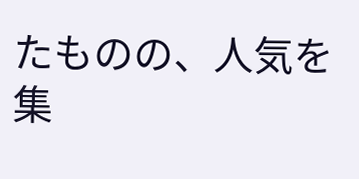たものの、人気を集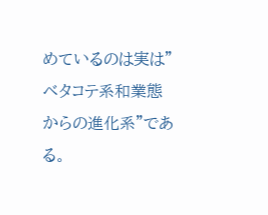めているのは実は"ベタコテ系和業態からの進化系"である。